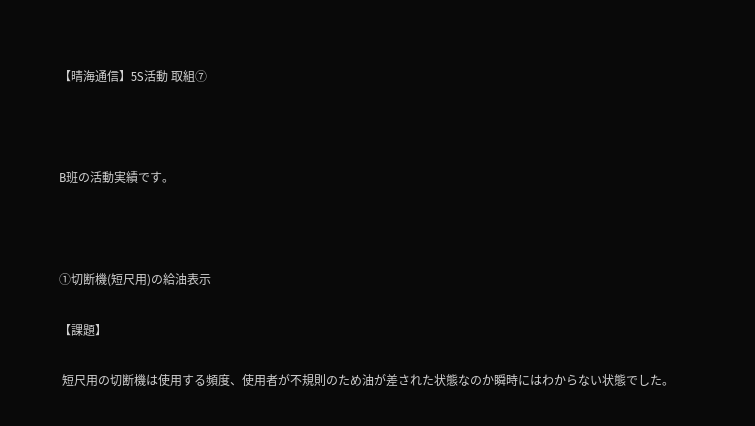【晴海通信】5S活動 取組⑦



B班の活動実績です。



①切断機(短尺用)の給油表示

【課題】

 短尺用の切断機は使用する頻度、使用者が不規則のため油が差された状態なのか瞬時にはわからない状態でした。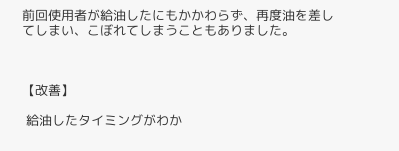前回使用者が給油したにもかかわらず、再度油を差してしまい、こぼれてしまうこともありました。



【改善】

 給油したタイミングがわか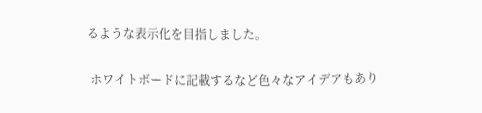るような表示化を目指しました。

 ホワイトボードに記載するなど色々なアイデアもあり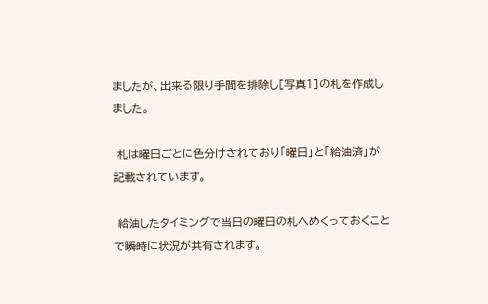ましたが、出来る限り手間を排除し[写真1]の札を作成しました。

 札は曜日ごとに色分けされており「曜日」と「給油済」が記載されています。

 給油したタイミングで当日の曜日の札へめくっておくことで瞬時に状況が共有されます。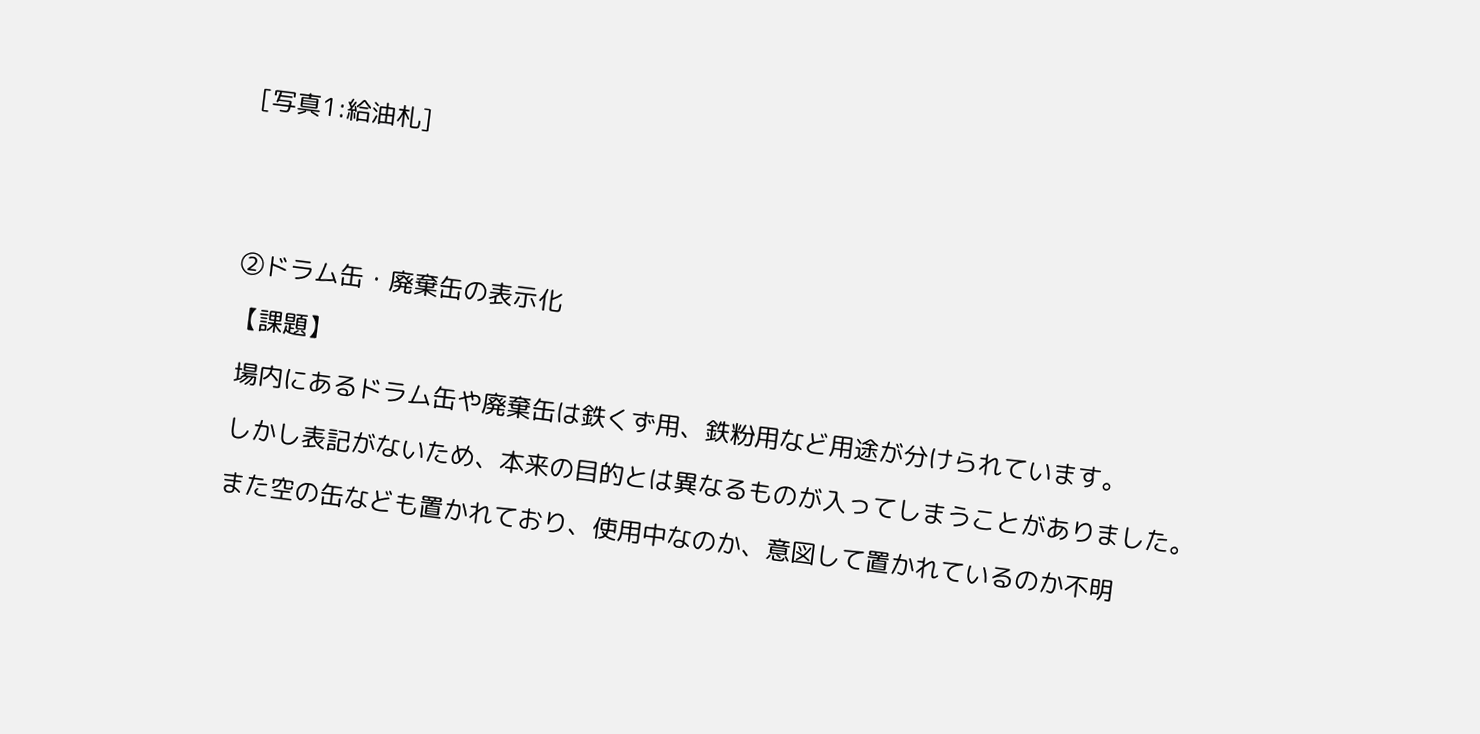[写真1:給油札]





②ドラム缶・廃棄缶の表示化

【課題】

 場内にあるドラム缶や廃棄缶は鉄くず用、鉄粉用など用途が分けられています。

 しかし表記がないため、本来の目的とは異なるものが入ってしまうことがありました。

 また空の缶なども置かれており、使用中なのか、意図して置かれているのか不明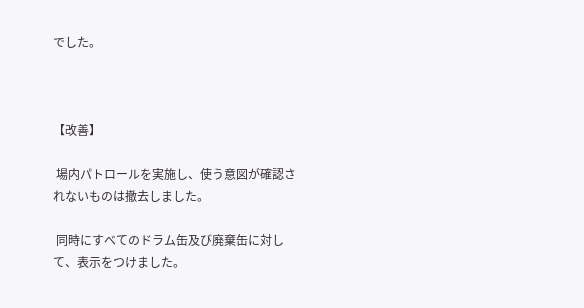でした。



【改善】

 場内パトロールを実施し、使う意図が確認されないものは撤去しました。

 同時にすべてのドラム缶及び廃棄缶に対して、表示をつけました。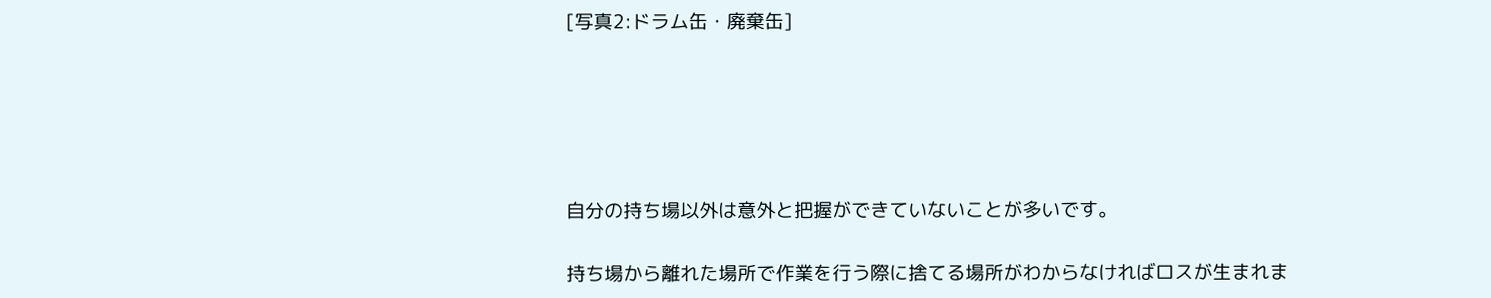[写真2:ドラム缶・廃棄缶]





自分の持ち場以外は意外と把握ができていないことが多いです。

持ち場から離れた場所で作業を行う際に捨てる場所がわからなければロスが生まれま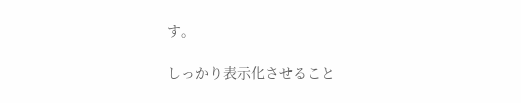す。

しっかり表示化させること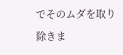でそのムダを取り除きま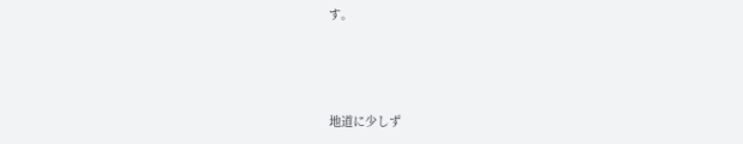す。



地道に少しず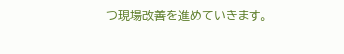つ現場改善を進めていきます。